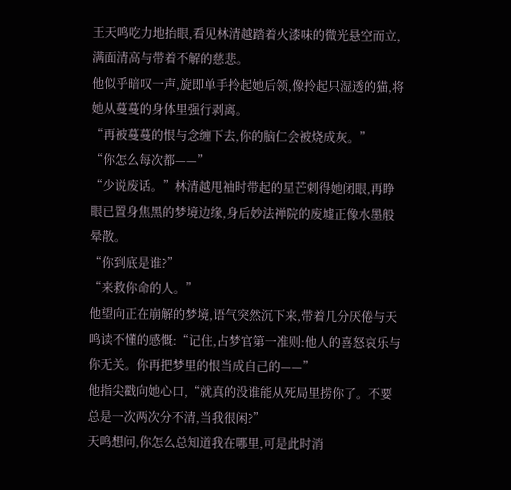王天鸣吃力地抬眼,看见林清越踏着火漆味的微光悬空而立,满面清高与带着不解的慈悲。
他似乎暗叹一声,旋即单手拎起她后领,像拎起只湿透的猫,将她从蔓蔓的身体里强行剥离。
“再被蔓蔓的恨与念缠下去,你的脑仁会被烧成灰。”
“你怎么每次都——”
“少说废话。”林清越甩袖时带起的星芒刺得她闭眼,再睁眼已置身焦黑的梦境边缘,身后妙法禅院的废墟正像水墨般晕散。
“你到底是谁?”
“来救你命的人。”
他望向正在崩解的梦境,语气突然沉下来,带着几分厌倦与天鸣读不懂的感慨:“记住,占梦官第一准则:他人的喜怒哀乐与你无关。你再把梦里的恨当成自己的——”
他指尖戳向她心口,“就真的没谁能从死局里捞你了。不要总是一次两次分不清,当我很闲?”
天鸣想问,你怎么总知道我在哪里,可是此时消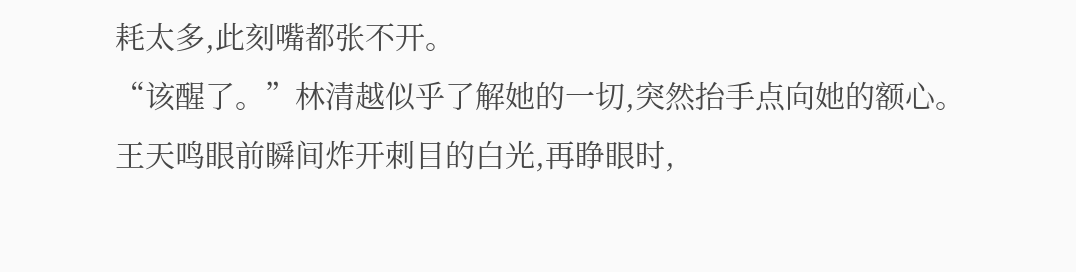耗太多,此刻嘴都张不开。
“该醒了。”林清越似乎了解她的一切,突然抬手点向她的额心。
王天鸣眼前瞬间炸开刺目的白光,再睁眼时,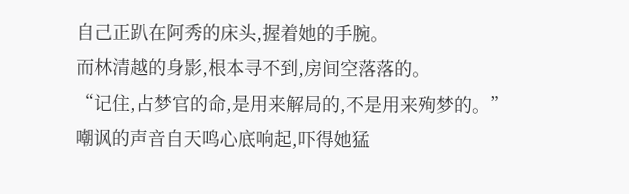自己正趴在阿秀的床头,握着她的手腕。
而林清越的身影,根本寻不到,房间空落落的。
“记住,占梦官的命,是用来解局的,不是用来殉梦的。”嘲讽的声音自天鸣心底响起,吓得她猛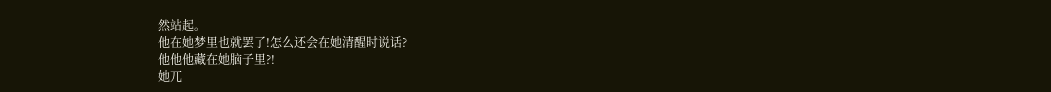然站起。
他在她梦里也就罢了!怎么还会在她清醒时说话?
他他他藏在她脑子里?!
她兀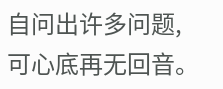自问出许多问题,可心底再无回音。